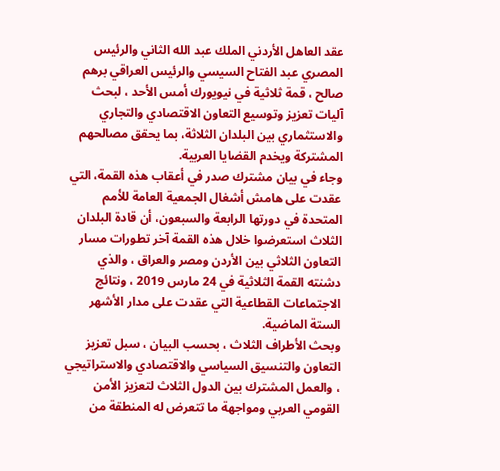عقد العاهل الأردني الملك عبد الله الثاني والرئيس المصري عبد الفتاح السيسي والرئيس العراقي برهم صالح ، قمة ثلاثية في نيويورك أمس الأحد ، لبحث آليات تعزيز وتوسيع التعاون الاقتصادي والتجاري والاستثماري بين البلدان الثلاثة، بما يحقق مصالحهم المشتركة ويخدم القضايا العربية.
وجاء في بيان مشترك صدر في أعقاب هذه القمة، التي عقدت على هامش أشغال الجمعية العامة للأمم المتحدة في دورتها الرابعة والسبعون، أن قادة البلدان الثلاث استعرضوا خلال هذه القمة آخر تطورات مسار التعاون الثلاثي بين الأردن ومصر والعراق ، والذي دشنته القمة الثلاثية في 24 مارس 2019 ، ونتائج الاجتماعات القطاعية التي عقدت على مدار الأشهر الستة الماضية.
وبحث الأطراف الثلاث ، بحسب البيان ، سبل تعزيز التعاون والتنسيق السياسي والاقتصادي والاستراتيجي ، والعمل المشترك بين الدول الثلاث لتعزيز الأمن القومي العربي ومواجهة ما تتعرض له المنطقة من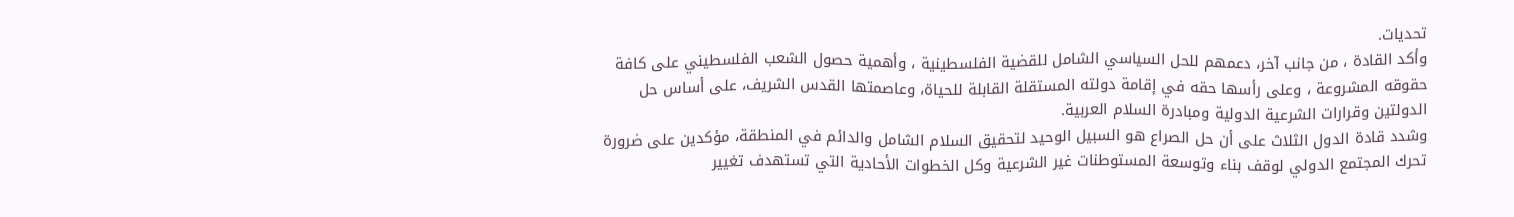تحديات.
وأكد القادة ، من جانب آخر، دعمهم للحل السياسي الشامل للقضية الفلسطينية ، وأهمية حصول الشعب الفلسطيني على كافة حقوقه المشروعة ، وعلى رأسها حقه في إقامة دولته المستقلة القابلة للحياة، وعاصمتها القدس الشريف، على أساس حل الدولتين وقرارات الشرعية الدولية ومبادرة السلام العربية.
وشدد قادة الدول الثلاث على أن حل الصراع هو السبيل الوحيد لتحقيق السلام الشامل والدائم في المنطقة، مؤكدين على ضرورة تحرك المجتمع الدولي لوقف بناء وتوسعة المستوطنات غير الشرعية وكل الخطوات الأحادية التي تستهدف تغيير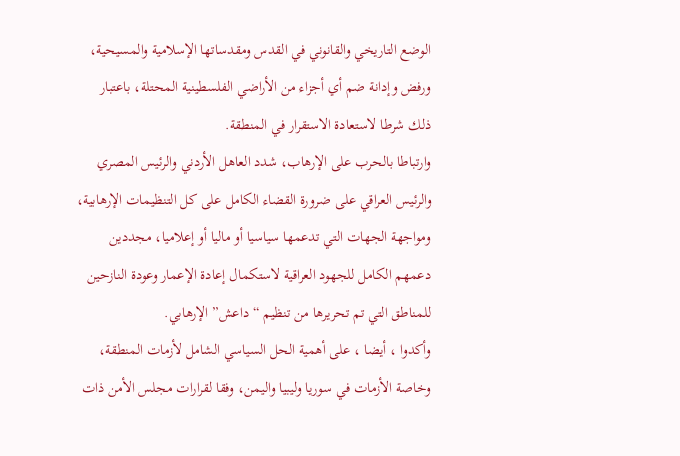الوضع التاريخي والقانوني في القدس ومقدساتها الإسلامية والمسيحية، ورفض وإدانة ضم أي أجزاء من الأراضي الفلسطينية المحتلة، باعتبار ذلك شرطا لاستعادة الاستقرار في المنطقة.
وارتباطا بالحرب على الإرهاب، شدد العاهل الأردني والرئيس المصري والرئيس العراقي على ضرورة القضاء الكامل على كل التنظيمات الإرهابية، ومواجهة الجهات التي تدعمها سياسيا أو ماليا أو إعلاميا، مجددين دعمهم الكامل للجهود العراقية لاستكمال إعادة الإعمار وعودة النازحين للمناطق التي تم تحريرها من تنظيم “داعش” الإرهابي.
وأكدوا ، أيضا ، على أهمية الحل السياسي الشامل لأزمات المنطقة، وخاصة الأزمات في سوريا وليبيا واليمن، وفقا لقرارات مجلس الأمن ذات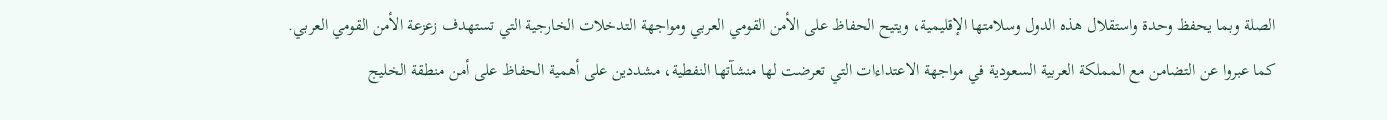الصلة وبما يحفظ وحدة واستقلال هذه الدول وسلامتها الإقليمية، ويتيح الحفاظ على الأمن القومي العربي ومواجهة التدخلات الخارجية التي تستهدف زعزعة الأمن القومي العربي.
كما عبروا عن التضامن مع المملكة العربية السعودية في مواجهة الاعتداءات التي تعرضت لها منشآتها النفطية، مشددين على أهمية الحفاظ على أمن منطقة الخليج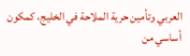العربي وتأمين حرية الملاحة في الخليج، كمكون أساسي من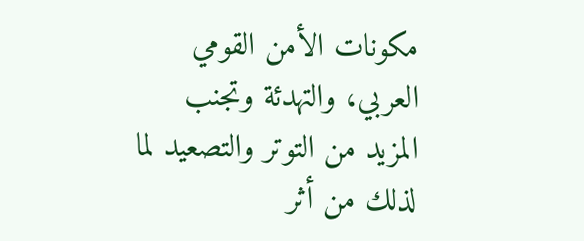مكونات الأمن القومي العربي، والتهدئة وتجنب المزيد من التوتر والتصعيد لما لذلك من أثر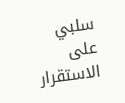سلبي على الاستقرار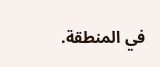في المنطقة.